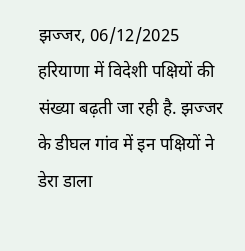झज्जर, 06/12/2025
हरियाणा में विदेशी पक्षियों की संख्या बढ़ती जा रही है. झज्जर के डीघल गांव में इन पक्षियों ने डेरा डाला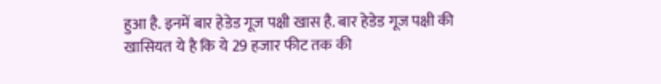हुआ है. इनमें बार हेडेड गूज पक्षी खास है. बार हेडेड गूज पक्षी की खासियत ये है कि ये 29 हजार फीट तक की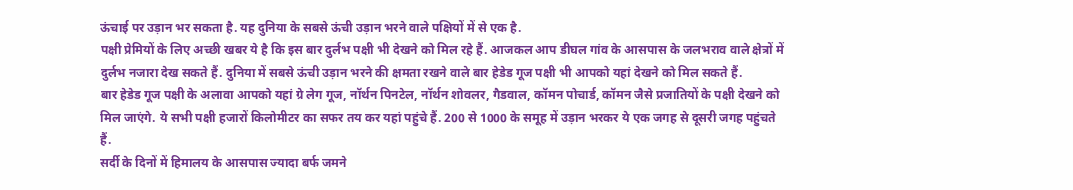ऊंचाई पर उड़ान भर सकता है. यह दुनिया के सबसे ऊंची उड़ान भरने वाले पक्षियों में से एक है.
पक्षी प्रेमियों के लिए अच्छी खबर ये है कि इस बार दुर्लभ पक्षी भी देखने को मिल रहे हैं. आजकल आप डीघल गांव के आसपास के जलभराव वाले क्षेत्रों में दुर्लभ नजारा देख सकते हैं. दुनिया में सबसे ऊंची उड़ान भरने की क्षमता रखने वाले बार हेडेड गूज पक्षी भी आपको यहां देखने को मिल सकते हैं.
बार हेडेड गूज पक्षी के अलावा आपको यहां ग्रे लेग गूज, नॉर्थन पिनटेल, नॉर्थन शोवलर, गैडवाल, कॉमन पोचार्ड, कॉमन जैसे प्रजातियों के पक्षी देखने को मिल जाएंगे. ये सभी पक्षी हजारों किलोमीटर का सफर तय कर यहां पहुंचे हैं. 200 से 1000 के समूह में उड़ान भरकर ये एक जगह से दूसरी जगह पहुंचते हैं.
सर्दी के दिनों में हिमालय के आसपास ज्यादा बर्फ जमने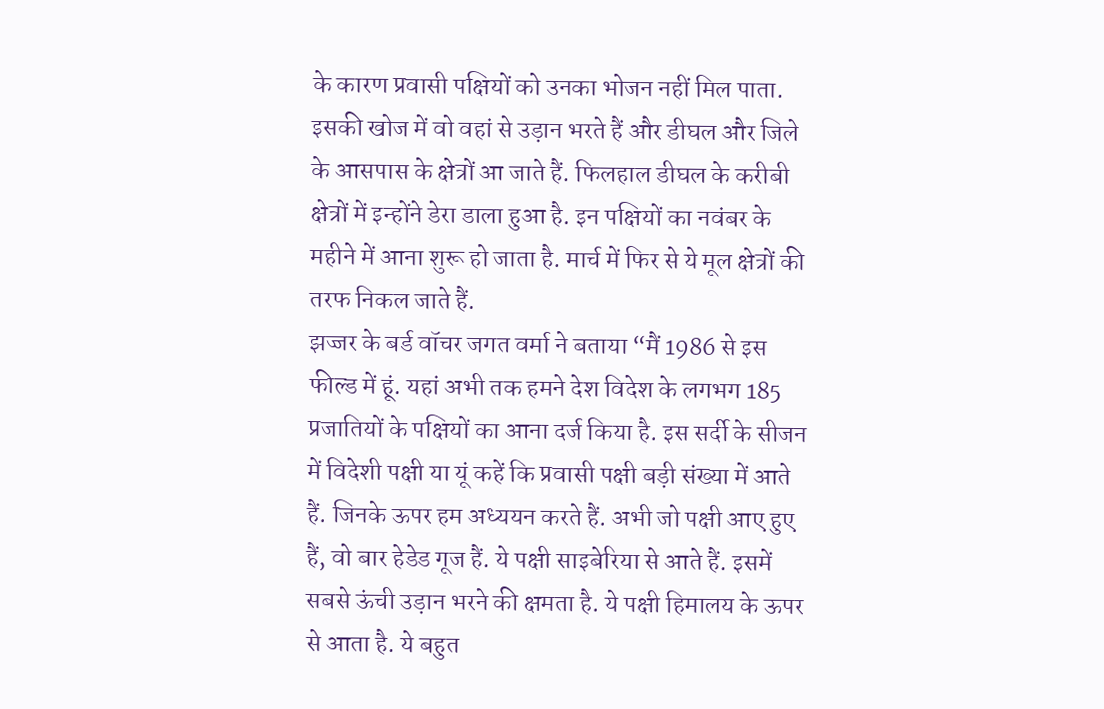के कारण प्रवासी पक्षियों को उनका भोजन नहीं मिल पाता. इसकी खोज में वो वहां से उड़ान भरते हैं और डीघल और जिले के आसपास के क्षेत्रों आ जाते हैं. फिलहाल डीघल के करीबी क्षेत्रों में इन्होंने डेरा डाला हुआ है. इन पक्षियों का नवंबर के महीने में आना शुरू हो जाता है. मार्च में फिर से ये मूल क्षेत्रों की तरफ निकल जाते हैं.
झज्जर के बर्ड वॉचर जगत वर्मा ने बताया “मैं 1986 से इस फील्ड में हूं. यहां अभी तक हमने देश विदेश के लगभग 185 प्रजातियों के पक्षियों का आना दर्ज किया है. इस सर्दी के सीजन में विदेशी पक्षी या यूं कहें कि प्रवासी पक्षी बड़ी संख्या में आते हैं. जिनके ऊपर हम अध्ययन करते हैं. अभी जो पक्षी आए हुए हैं, वो बार हेडेड गूज हैं. ये पक्षी साइबेरिया से आते हैं. इसमें सबसे ऊंची उड़ान भरने की क्षमता है. ये पक्षी हिमालय के ऊपर से आता है. ये बहुत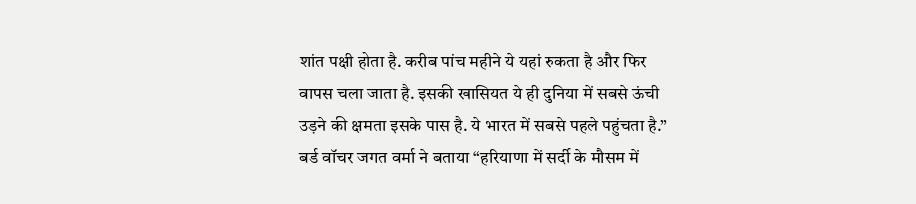शांत पक्षी होता है. करीब पांच महीने ये यहां रुकता है और फिर वापस चला जाता है. इसकी खासियत ये ही दुनिया में सबसे ऊंची उड़ने की क्षमता इसके पास है. ये भारत में सबसे पहले पहुंचता है.”
बर्ड वॉचर जगत वर्मा ने बताया “हरियाणा में सर्दी के मौसम में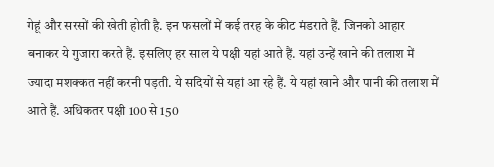गेहूं और सरसों की खेती होती है. इन फसलों में कई तरह के कीट मंडराते हैं. जिनको आहार बनाकर ये गुजारा करते हैं. इसलिए हर साल ये पक्षी यहां आते हैं. यहां उन्हें खाने की तलाश में ज्यादा मशक्कत नहीं करनी पड़ती. ये सदियों से यहां आ रहे हैं. ये यहां खाने और पानी की तलाश में आते हैं. अधिकतर पक्षी 100 से 150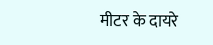मीटर के दायरे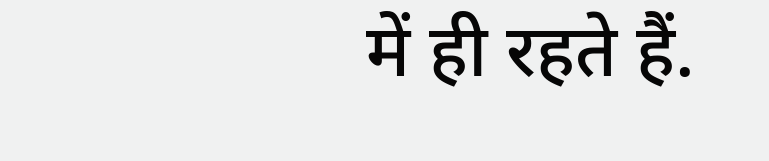में ही रहते हैं.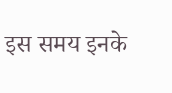इस समय इनके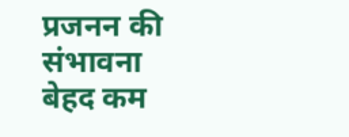प्रजनन की संभावना बेहद कम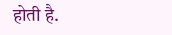होती है.